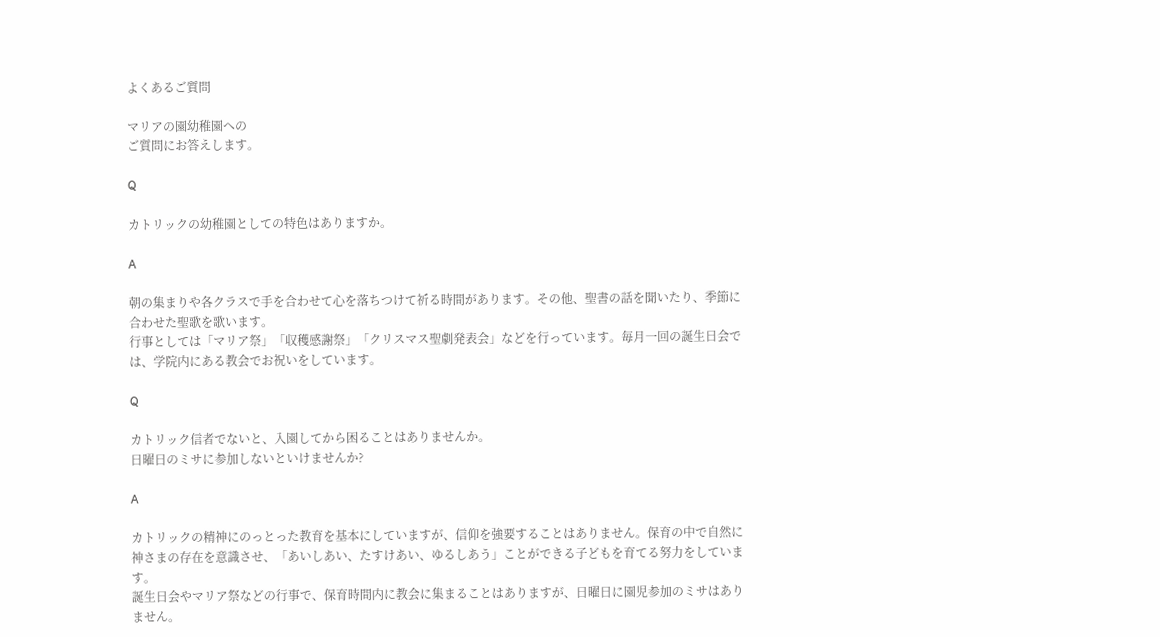よくあるご質問

マリアの園幼稚園への
ご質問にお答えします。

Q

カトリックの幼稚園としての特色はありますか。

A

朝の集まりや各クラスで手を合わせて心を落ちつけて祈る時間があります。その他、聖書の話を聞いたり、季節に合わせた聖歌を歌います。
行事としては「マリア祭」「収穫感謝祭」「クリスマス聖劇発表会」などを行っています。毎月一回の誕生日会では、学院内にある教会でお祝いをしています。

Q

カトリック信者でないと、入園してから困ることはありませんか。
日曜日のミサに参加しないといけませんか?

A

カトリックの精神にのっとった教育を基本にしていますが、信仰を強要することはありません。保育の中で自然に神さまの存在を意識させ、「あいしあい、たすけあい、ゆるしあう」ことができる子どもを育てる努力をしています。
誕生日会やマリア祭などの行事で、保育時間内に教会に集まることはありますが、日曜日に園児参加のミサはありません。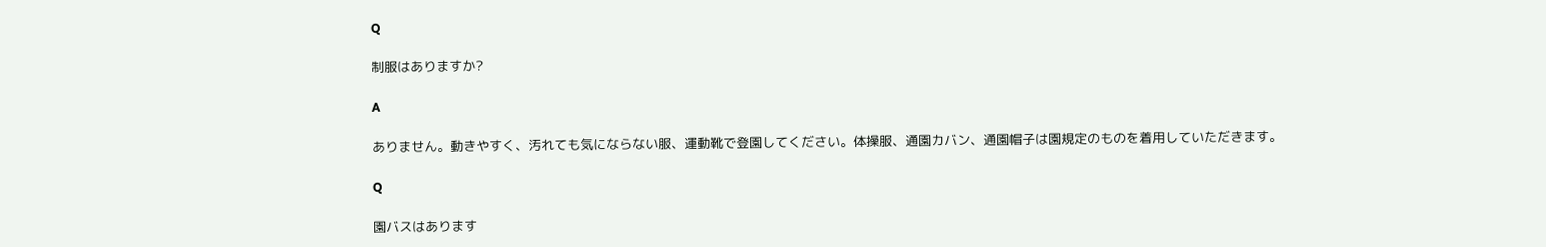Q

制服はありますか?

A

ありません。動きやすく、汚れても気にならない服、運動靴で登園してください。体操服、通園カバン、通園帽子は園規定のものを着用していただきます。

Q

園バスはあります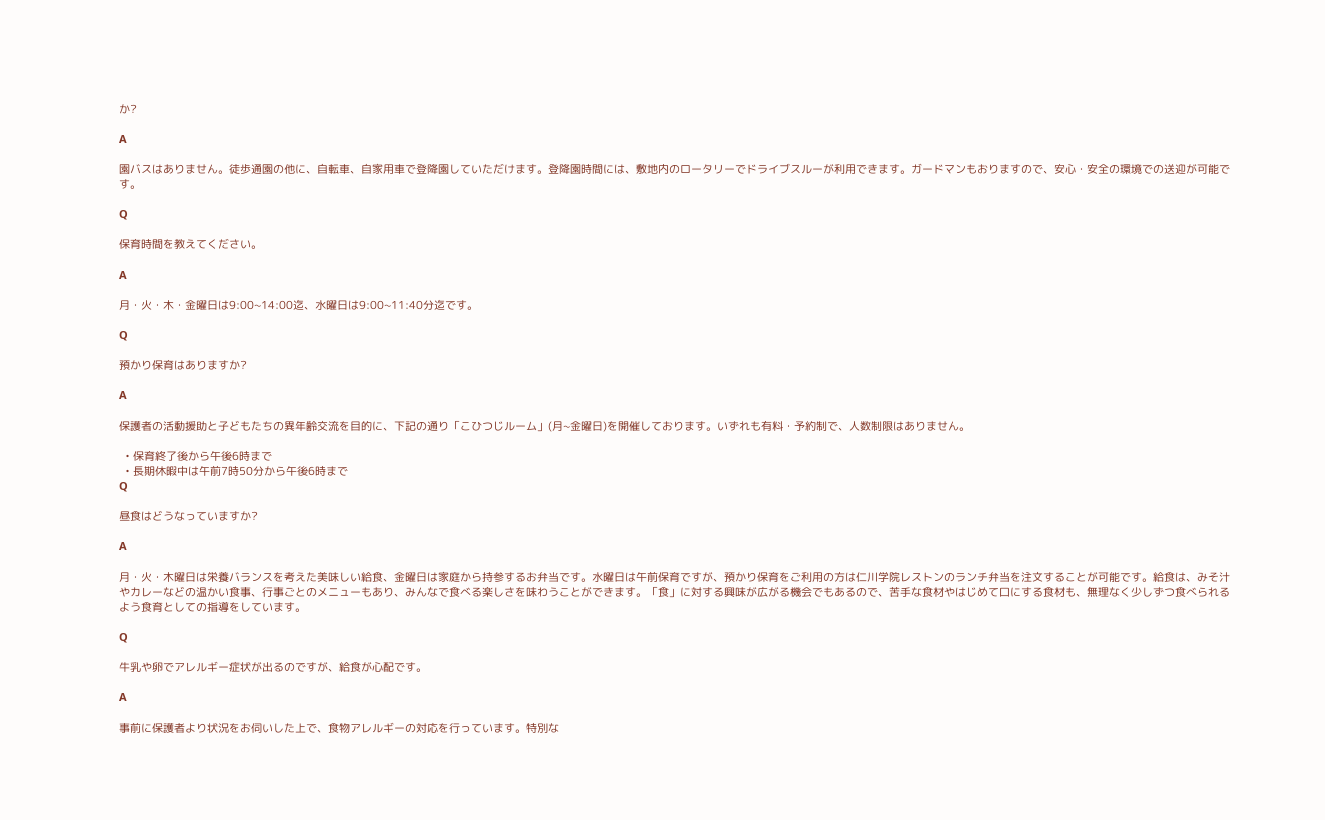か?

A

園バスはありません。徒歩通園の他に、自転車、自家用車で登降園していただけます。登降園時間には、敷地内のロータリーでドライブスルーが利用できます。ガードマンもおりますので、安心・安全の環境での送迎が可能です。

Q

保育時間を教えてください。

A

月・火・木・金曜日は9:00~14:00迄、水曜日は9:00~11:40分迄です。

Q

預かり保育はありますか?

A

保護者の活動援助と子どもたちの異年齢交流を目的に、下記の通り「こひつじルーム」(月~金曜日)を開催しております。いずれも有料・予約制で、人数制限はありません。

  • 保育終了後から午後6時まで
  • 長期休暇中は午前7時50分から午後6時まで
Q

昼食はどうなっていますか?

A

月・火・木曜日は栄養バランスを考えた美味しい給食、金曜日は家庭から持参するお弁当です。水曜日は午前保育ですが、預かり保育をご利用の方は仁川学院レストンのランチ弁当を注文することが可能です。給食は、みそ汁やカレーなどの温かい食事、行事ごとのメニューもあり、みんなで食べる楽しさを味わうことができます。「食」に対する興味が広がる機会でもあるので、苦手な食材やはじめて口にする食材も、無理なく少しずつ食べられるよう食育としての指導をしています。

Q

牛乳や卵でアレルギー症状が出るのですが、給食が心配です。

A

事前に保護者より状況をお伺いした上で、食物アレルギーの対応を行っています。特別な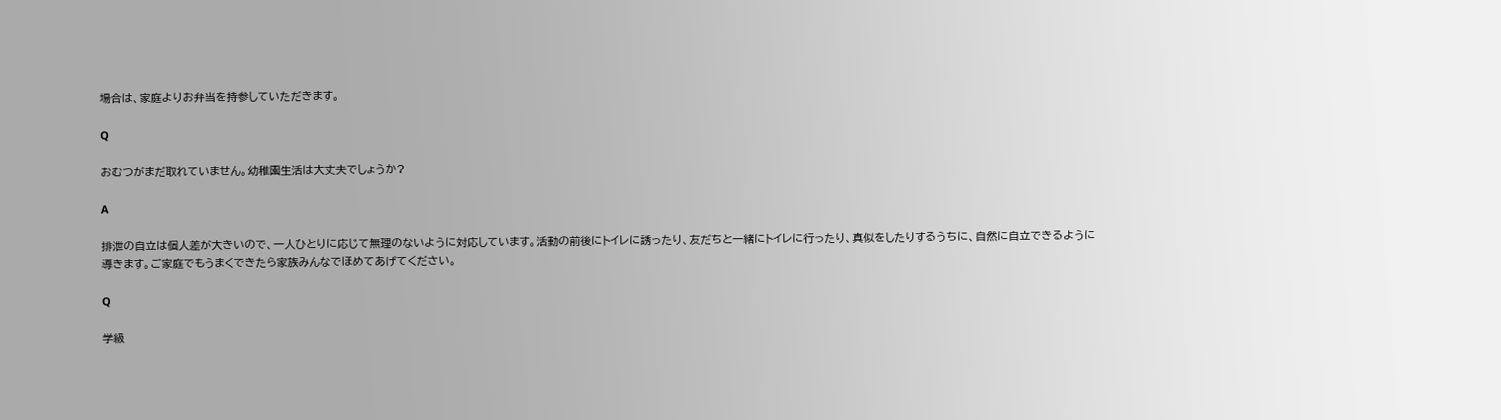場合は、家庭よりお弁当を持参していただきます。

Q

おむつがまだ取れていません。幼稚園生活は大丈夫でしょうか?

A

排泄の自立は個人差が大きいので、一人ひとりに応じて無理のないように対応しています。活動の前後にトイレに誘ったり、友だちと一緒にトイレに行ったり、真似をしたりするうちに、自然に自立できるように導きます。ご家庭でもうまくできたら家族みんなでほめてあげてください。

Q

学級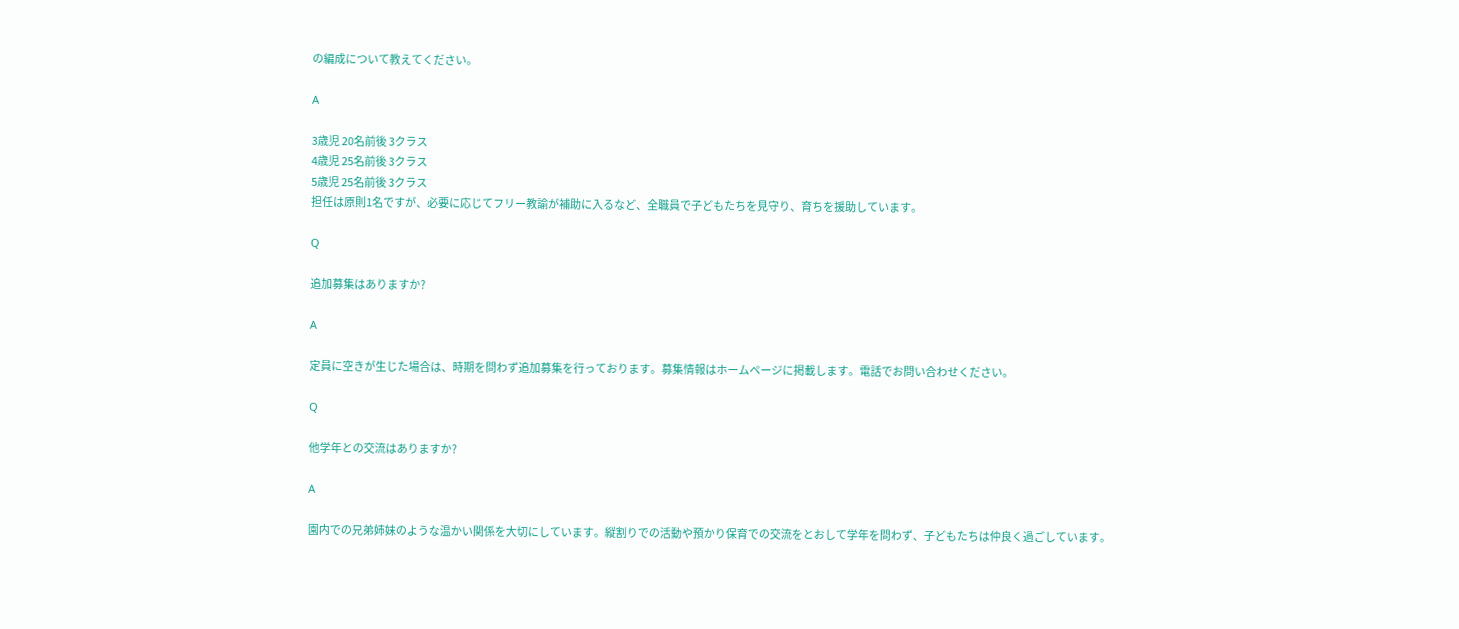の編成について教えてください。

A

3歳児 20名前後 3クラス
4歳児 25名前後 3クラス
5歳児 25名前後 3クラス
担任は原則1名ですが、必要に応じてフリー教諭が補助に入るなど、全職員で子どもたちを見守り、育ちを援助しています。

Q

追加募集はありますか?

A

定員に空きが生じた場合は、時期を問わず追加募集を行っております。募集情報はホームページに掲載します。電話でお問い合わせください。

Q

他学年との交流はありますか?

A

園内での兄弟姉妹のような温かい関係を大切にしています。縦割りでの活動や預かり保育での交流をとおして学年を問わず、子どもたちは仲良く過ごしています。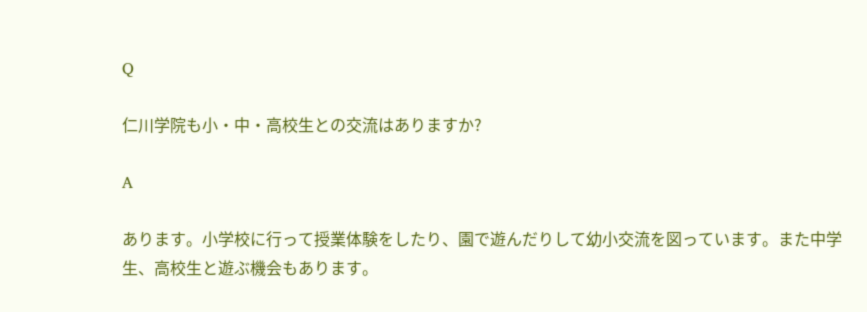Q

仁川学院も小・中・高校生との交流はありますか?

A

あります。小学校に行って授業体験をしたり、園で遊んだりして幼小交流を図っています。また中学生、高校生と遊ぶ機会もあります。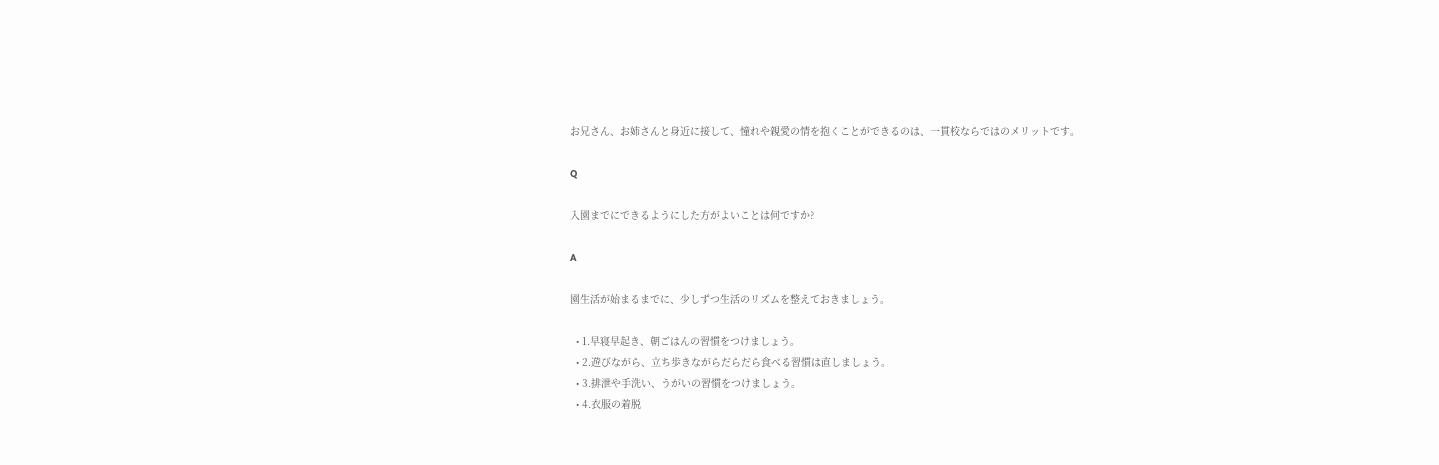お兄さん、お姉さんと身近に接して、憧れや親愛の情を抱くことができるのは、一貫校ならではのメリットです。

Q

入園までにできるようにした方がよいことは何ですか?

A

園生活が始まるまでに、少しずつ生活のリズムを整えておきましょう。

  • 1.早寝早起き、朝ごはんの習慣をつけましょう。
  • 2.遊びながら、立ち歩きながらだらだら食べる習慣は直しましょう。
  • 3.排泄や手洗い、うがいの習慣をつけましょう。
  • 4.衣服の着脱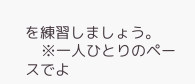を練習しましょう。
    ※一人ひとりのペースでよ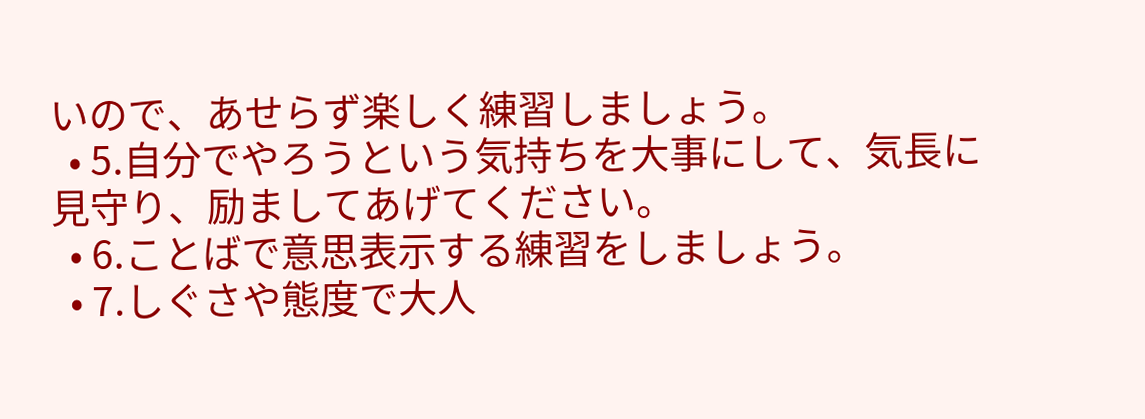いので、あせらず楽しく練習しましょう。
  • 5.自分でやろうという気持ちを大事にして、気長に見守り、励ましてあげてください。
  • 6.ことばで意思表示する練習をしましょう。
  • 7.しぐさや態度で大人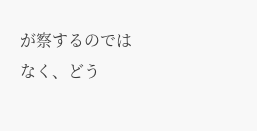が察するのではなく、どう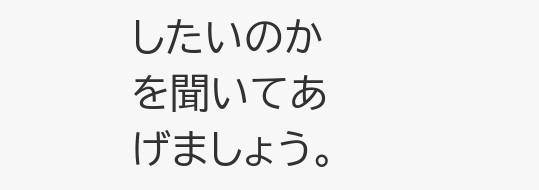したいのかを聞いてあげましょう。